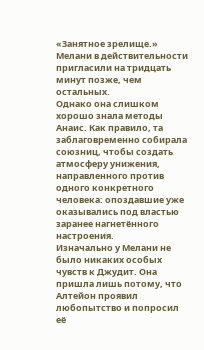«Занятное зрелище.»
Мелани в действительности пригласили на тридцать минут позже, чем остальных.
Однако она слишком хорошо знала методы Анаис. Как правило, та заблаговременно собирала союзниц, чтобы создать атмосферу унижения, направленного против одного конкретного человека: опоздавшие уже оказывались под властью заранее нагнетённого настроения.
Изначально у Мелани не было никаких особых чувств к Джудит. Она пришла лишь потому, что Алтейон проявил любопытство и попросил её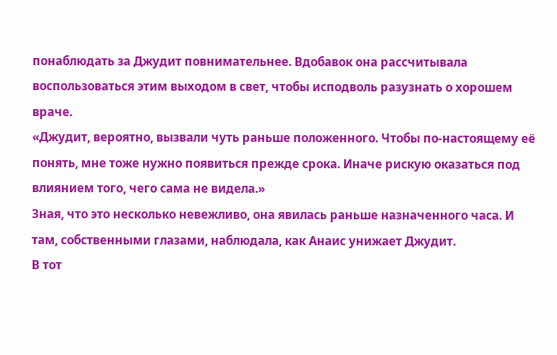понаблюдать за Джудит повнимательнее. Вдобавок она рассчитывала воспользоваться этим выходом в свет, чтобы исподволь разузнать о хорошем враче.
«Джудит, вероятно, вызвали чуть раньше положенного. Чтобы по-настоящему её понять, мне тоже нужно появиться прежде срока. Иначе рискую оказаться под влиянием того, чего сама не видела.»
Зная, что это несколько невежливо, она явилась раньше назначенного часа. И там, собственными глазами, наблюдала, как Анаис унижает Джудит.
В тот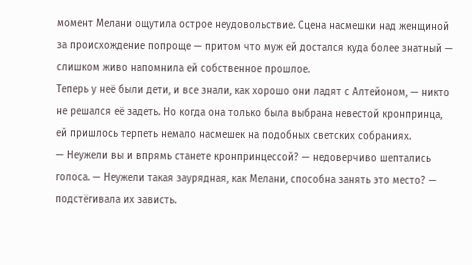момент Мелани ощутила острое неудовольствие. Сцена насмешки над женщиной за происхождение попроще — притом что муж ей достался куда более знатный — слишком живо напомнила ей собственное прошлое.
Теперь у неё были дети, и все знали, как хорошо они ладят с Алтейоном, — никто не решался её задеть. Но когда она только была выбрана невестой кронпринца, ей пришлось терпеть немало насмешек на подобных светских собраниях.
— Неужели вы и впрямь станете кронпринцессой? — недоверчиво шептались голоса. — Неужели такая заурядная, как Мелани, способна занять это место? — подстёгивала их зависть.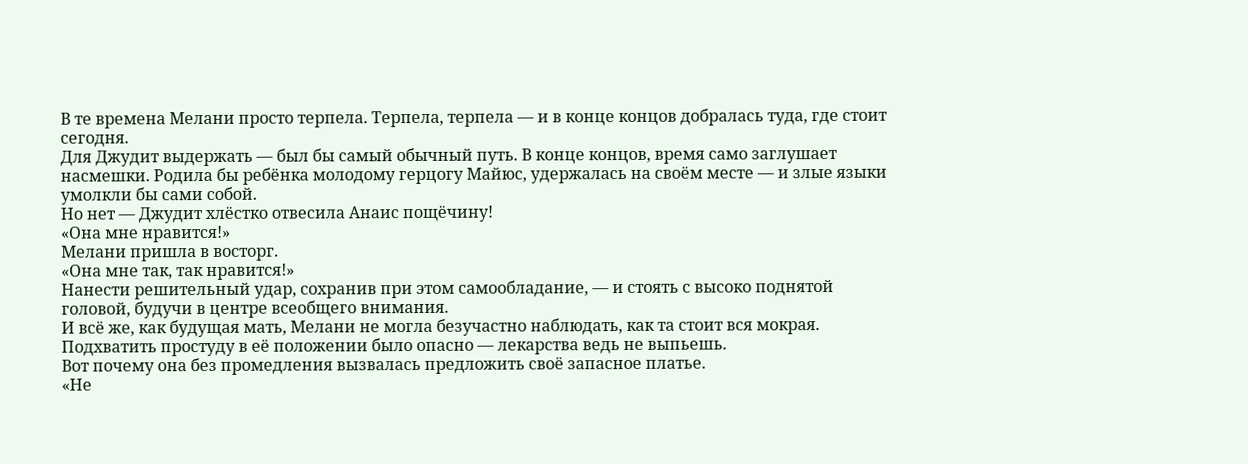В те времена Мелани просто терпела. Терпела, терпела — и в конце концов добралась туда, где стоит сегодня.
Для Джудит выдержать — был бы самый обычный путь. В конце концов, время само заглушает насмешки. Родила бы ребёнка молодому герцогу Майюс, удержалась на своём месте — и злые языки умолкли бы сами собой.
Но нет — Джудит хлёстко отвесила Анаис пощёчину!
«Она мне нравится!»
Мелани пришла в восторг.
«Она мне так, так нравится!»
Нанести решительный удар, сохранив при этом самообладание, — и стоять с высоко поднятой головой, будучи в центре всеобщего внимания.
И всё же, как будущая мать, Мелани не могла безучастно наблюдать, как та стоит вся мокрая. Подхватить простуду в её положении было опасно — лекарства ведь не выпьешь.
Вот почему она без промедления вызвалась предложить своё запасное платье.
«Не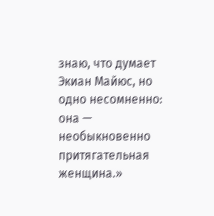знаю, что думает Экиан Майюс, но одно несомненно: она — необыкновенно притягательная женщина.»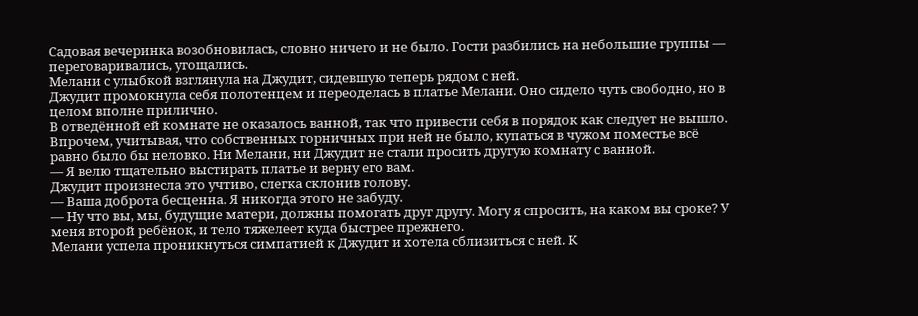Садовая вечеринка возобновилась, словно ничего и не было. Гости разбились на небольшие группы — переговаривались, угощались.
Мелани с улыбкой взглянула на Джудит, сидевшую теперь рядом с ней.
Джудит промокнула себя полотенцем и переоделась в платье Мелани. Оно сидело чуть свободно, но в целом вполне прилично.
В отведённой ей комнате не оказалось ванной, так что привести себя в порядок как следует не вышло. Впрочем, учитывая, что собственных горничных при ней не было, купаться в чужом поместье всё равно было бы неловко. Ни Мелани, ни Джудит не стали просить другую комнату с ванной.
— Я велю тщательно выстирать платье и верну его вам.
Джудит произнесла это учтиво, слегка склонив голову.
— Ваша доброта бесценна. Я никогда этого не забуду.
— Ну что вы, мы, будущие матери, должны помогать друг другу. Могу я спросить, на каком вы сроке? У меня второй ребёнок, и тело тяжелеет куда быстрее прежнего.
Мелани успела проникнуться симпатией к Джудит и хотела сблизиться с ней. К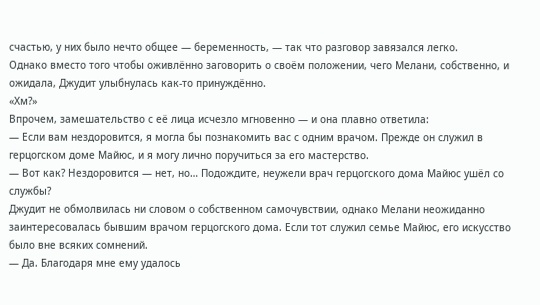счастью, у них было нечто общее — беременность, — так что разговор завязался легко.
Однако вместо того чтобы оживлённо заговорить о своём положении, чего Мелани, собственно, и ожидала, Джудит улыбнулась как-то принуждённо.
«Хм?»
Впрочем, замешательство с её лица исчезло мгновенно — и она плавно ответила:
— Если вам нездоровится, я могла бы познакомить вас с одним врачом. Прежде он служил в герцогском доме Майюс, и я могу лично поручиться за его мастерство.
— Вот как? Нездоровится — нет, но… Подождите, неужели врач герцогского дома Майюс ушёл со службы?
Джудит не обмолвилась ни словом о собственном самочувствии, однако Мелани неожиданно заинтересовалась бывшим врачом герцогского дома. Если тот служил семье Майюс, его искусство было вне всяких сомнений.
— Да. Благодаря мне ему удалось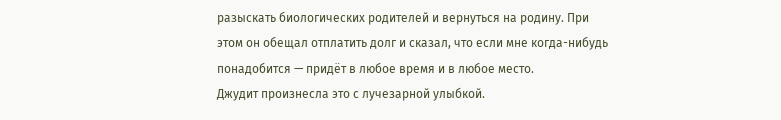разыскать биологических родителей и вернуться на родину. При этом он обещал отплатить долг и сказал, что если мне когда-нибудь понадобится — придёт в любое время и в любое место.
Джудит произнесла это с лучезарной улыбкой.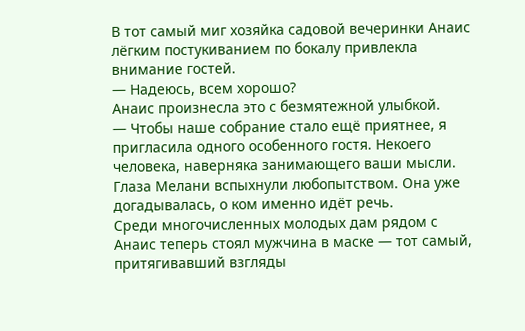В тот самый миг хозяйка садовой вечеринки Анаис лёгким постукиванием по бокалу привлекла внимание гостей.
— Надеюсь, всем хорошо?
Анаис произнесла это с безмятежной улыбкой.
— Чтобы наше собрание стало ещё приятнее, я пригласила одного особенного гостя. Некоего человека, наверняка занимающего ваши мысли.
Глаза Мелани вспыхнули любопытством. Она уже догадывалась, о ком именно идёт речь.
Среди многочисленных молодых дам рядом с Анаис теперь стоял мужчина в маске — тот самый, притягивавший взгляды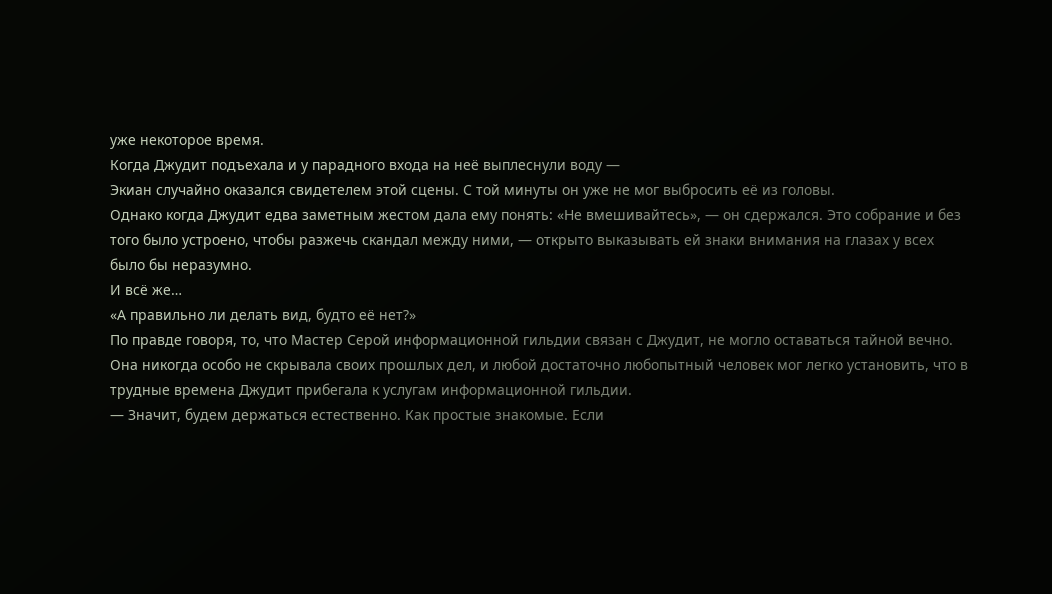уже некоторое время.
Когда Джудит подъехала и у парадного входа на неё выплеснули воду —
Экиан случайно оказался свидетелем этой сцены. С той минуты он уже не мог выбросить её из головы.
Однако когда Джудит едва заметным жестом дала ему понять: «Не вмешивайтесь», — он сдержался. Это собрание и без того было устроено, чтобы разжечь скандал между ними, — открыто выказывать ей знаки внимания на глазах у всех было бы неразумно.
И всё же…
«А правильно ли делать вид, будто её нет?»
По правде говоря, то, что Мастер Серой информационной гильдии связан с Джудит, не могло оставаться тайной вечно.
Она никогда особо не скрывала своих прошлых дел, и любой достаточно любопытный человек мог легко установить, что в трудные времена Джудит прибегала к услугам информационной гильдии.
— Значит, будем держаться естественно. Как простые знакомые. Если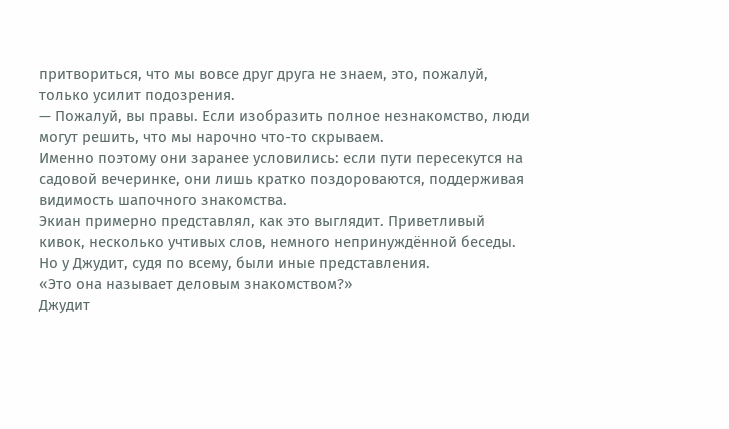притвориться, что мы вовсе друг друга не знаем, это, пожалуй, только усилит подозрения.
— Пожалуй, вы правы. Если изобразить полное незнакомство, люди могут решить, что мы нарочно что-то скрываем.
Именно поэтому они заранее условились: если пути пересекутся на садовой вечеринке, они лишь кратко поздороваются, поддерживая видимость шапочного знакомства.
Экиан примерно представлял, как это выглядит. Приветливый кивок, несколько учтивых слов, немного непринуждённой беседы.
Но у Джудит, судя по всему, были иные представления.
«Это она называет деловым знакомством?»
Джудит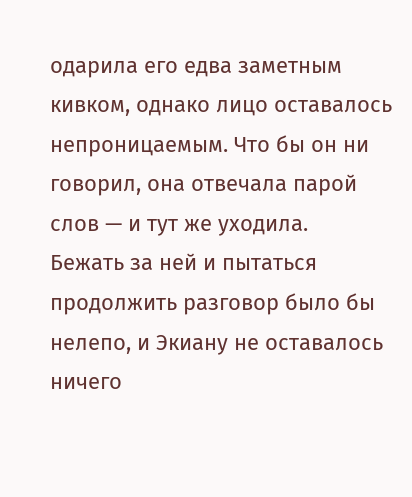одарила его едва заметным кивком, однако лицо оставалось непроницаемым. Что бы он ни говорил, она отвечала парой слов — и тут же уходила.
Бежать за ней и пытаться продолжить разговор было бы нелепо, и Экиану не оставалось ничего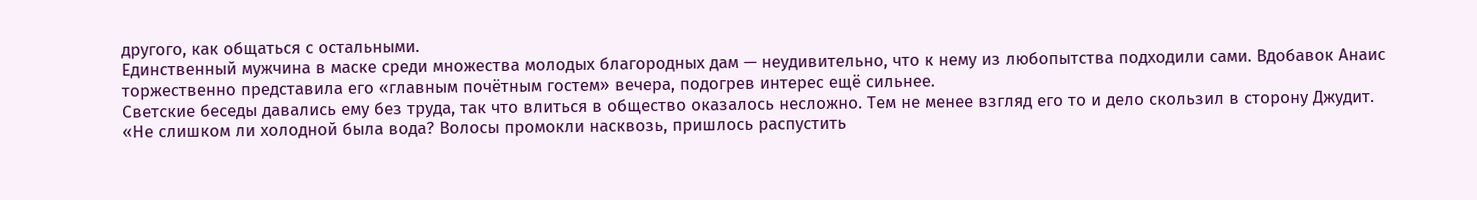другого, как общаться с остальными.
Единственный мужчина в маске среди множества молодых благородных дам — неудивительно, что к нему из любопытства подходили сами. Вдобавок Анаис торжественно представила его «главным почётным гостем» вечера, подогрев интерес ещё сильнее.
Светские беседы давались ему без труда, так что влиться в общество оказалось несложно. Тем не менее взгляд его то и дело скользил в сторону Джудит.
«Не слишком ли холодной была вода? Волосы промокли насквозь, пришлось распустить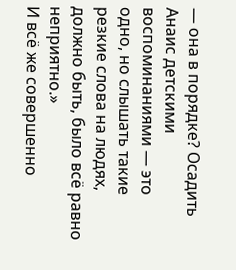— она в порядке? Осадить Анаис детскими воспоминаниями — это одно, но слышать такие резкие слова на людях, должно быть, было всё равно неприятно.»
И всё же совершенно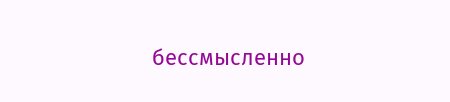бессмысленно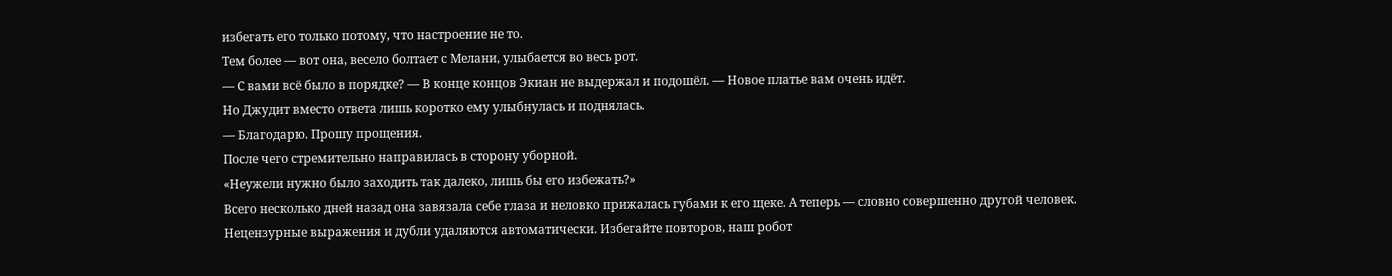избегать его только потому, что настроение не то.
Тем более — вот она, весело болтает с Мелани, улыбается во весь рот.
— С вами всё было в порядке? — В конце концов Экиан не выдержал и подошёл. — Новое платье вам очень идёт.
Но Джудит вместо ответа лишь коротко ему улыбнулась и поднялась.
— Благодарю. Прошу прощения.
После чего стремительно направилась в сторону уборной.
«Неужели нужно было заходить так далеко, лишь бы его избежать?»
Всего несколько дней назад она завязала себе глаза и неловко прижалась губами к его щеке. А теперь — словно совершенно другой человек.
Нецензурные выражения и дубли удаляются автоматически. Избегайте повторов, наш робот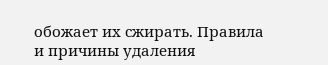обожает их сжирать. Правила и причины удаления